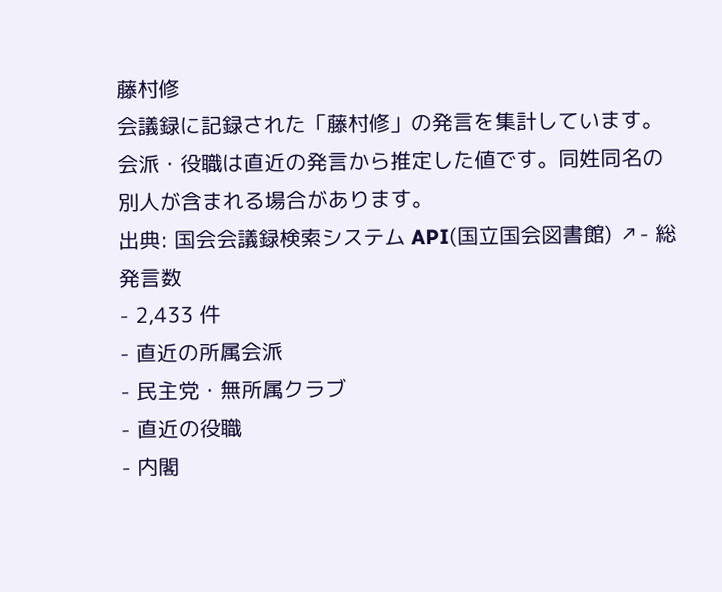藤村修
会議録に記録された「藤村修」の発言を集計しています。会派・役職は直近の発言から推定した値です。同姓同名の別人が含まれる場合があります。
出典: 国会会議録検索システム API(国立国会図書館) ↗- 総発言数
- 2,433 件
- 直近の所属会派
- 民主党・無所属クラブ
- 直近の役職
- 内閣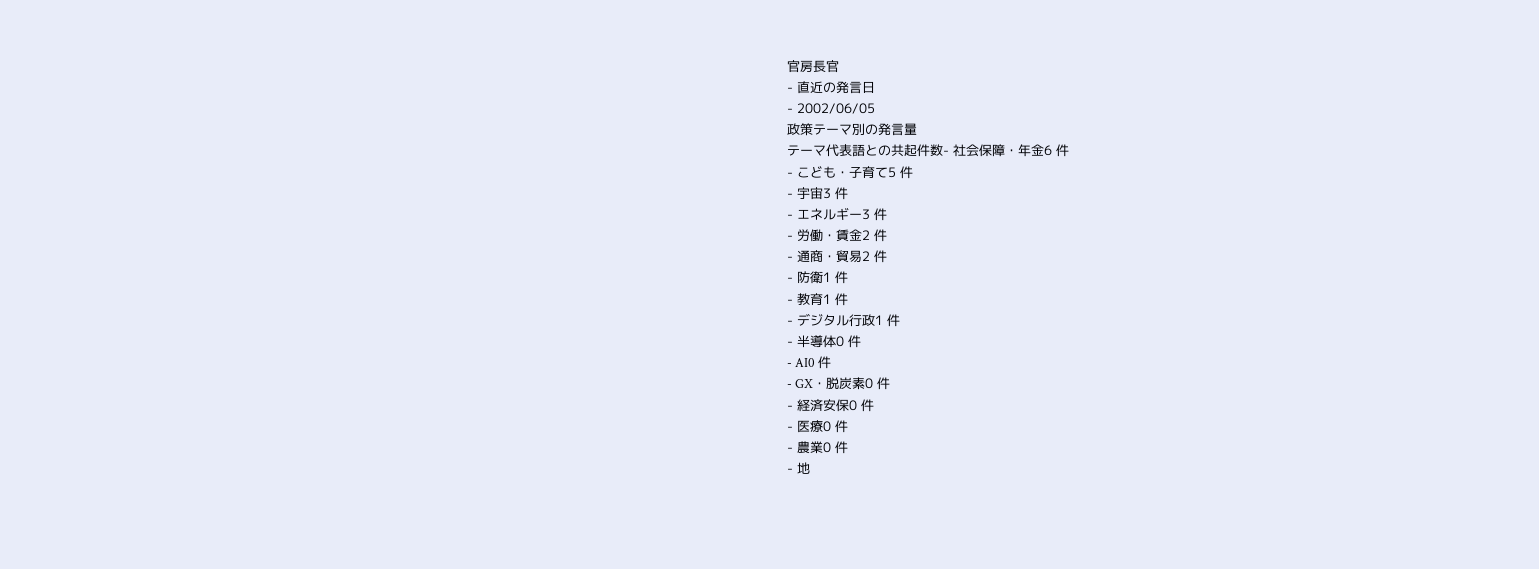官房長官
- 直近の発言日
- 2002/06/05
政策テーマ別の発言量
テーマ代表語との共起件数- 社会保障・年金6 件
- こども・子育て5 件
- 宇宙3 件
- エネルギー3 件
- 労働・賃金2 件
- 通商・貿易2 件
- 防衛1 件
- 教育1 件
- デジタル行政1 件
- 半導体0 件
- AI0 件
- GX・脱炭素0 件
- 経済安保0 件
- 医療0 件
- 農業0 件
- 地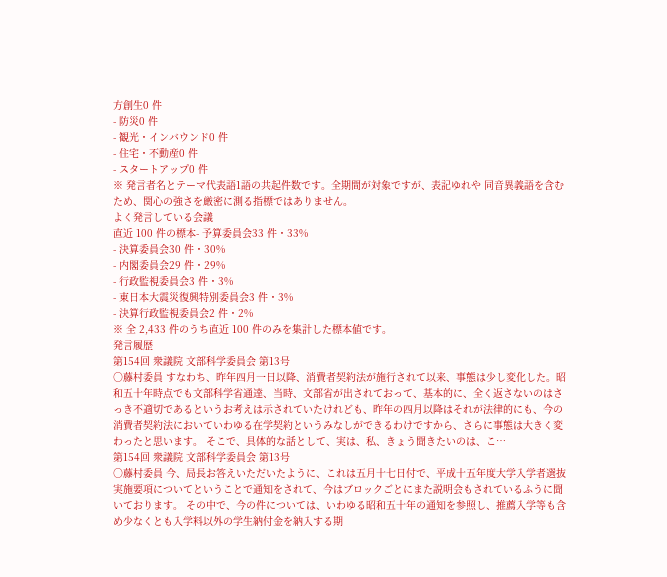方創生0 件
- 防災0 件
- 観光・インバウンド0 件
- 住宅・不動産0 件
- スタートアップ0 件
※ 発言者名とテーマ代表語1語の共起件数です。全期間が対象ですが、表記ゆれや 同音異義語を含むため、関心の強さを厳密に測る指標ではありません。
よく発言している会議
直近 100 件の標本- 予算委員会33 件・33%
- 決算委員会30 件・30%
- 内閣委員会29 件・29%
- 行政監視委員会3 件・3%
- 東日本大震災復興特別委員会3 件・3%
- 決算行政監視委員会2 件・2%
※ 全 2,433 件のうち直近 100 件のみを集計した標本値です。
発言履歴
第154回 衆議院 文部科学委員会 第13号
○藤村委員 すなわち、昨年四月一日以降、消費者契約法が施行されて以来、事態は少し変化した。昭和五十年時点でも文部科学省通達、当時、文部省が出されておって、基本的に、全く返さないのはさっき不適切であるというお考えは示されていたけれども、昨年の四月以降はそれが法律的にも、今の消費者契約法においていわゆる在学契約というみなしができるわけですから、さらに事態は大きく変わったと思います。 そこで、具体的な話として、実は、私、きょう聞きたいのは、こ…
第154回 衆議院 文部科学委員会 第13号
○藤村委員 今、局長お答えいただいたように、これは五月十七日付で、平成十五年度大学入学者選抜実施要項についてということで通知をされて、今はブロックごとにまた説明会もされているふうに聞いております。 その中で、今の件については、いわゆる昭和五十年の通知を参照し、推薦入学等も含め少なくとも入学料以外の学生納付金を納入する期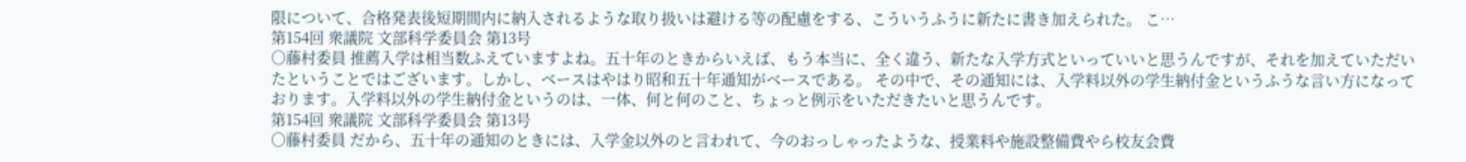限について、合格発表後短期間内に納入されるような取り扱いは避ける等の配慮をする、こういうふうに新たに書き加えられた。 こ…
第154回 衆議院 文部科学委員会 第13号
○藤村委員 推薦入学は相当数ふえていますよね。五十年のときからいえば、もう本当に、全く違う、新たな入学方式といっていいと思うんですが、それを加えていただいたということではございます。しかし、ベースはやはり昭和五十年通知がベースである。 その中で、その通知には、入学料以外の学生納付金というふうな言い方になっております。入学料以外の学生納付金というのは、一体、何と何のこと、ちょっと例示をいただきたいと思うんです。
第154回 衆議院 文部科学委員会 第13号
○藤村委員 だから、五十年の通知のときには、入学金以外のと言われて、今のおっしゃったような、授業料や施設整備費やら校友会費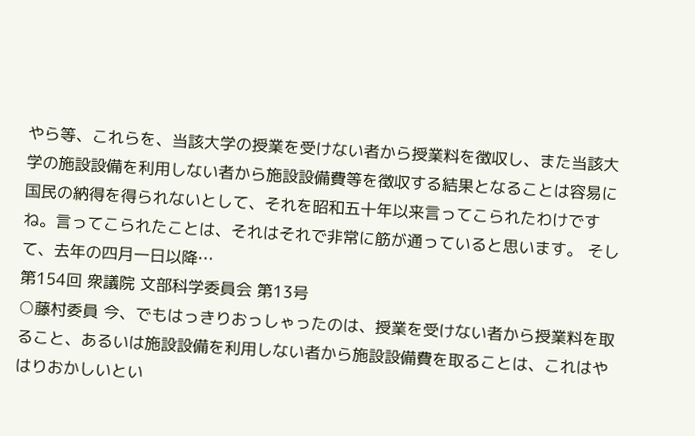やら等、これらを、当該大学の授業を受けない者から授業料を徴収し、また当該大学の施設設備を利用しない者から施設設備費等を徴収する結果となることは容易に国民の納得を得られないとして、それを昭和五十年以来言ってこられたわけですね。言ってこられたことは、それはそれで非常に筋が通っていると思います。 そして、去年の四月一日以降…
第154回 衆議院 文部科学委員会 第13号
○藤村委員 今、でもはっきりおっしゃったのは、授業を受けない者から授業料を取ること、あるいは施設設備を利用しない者から施設設備費を取ることは、これはやはりおかしいとい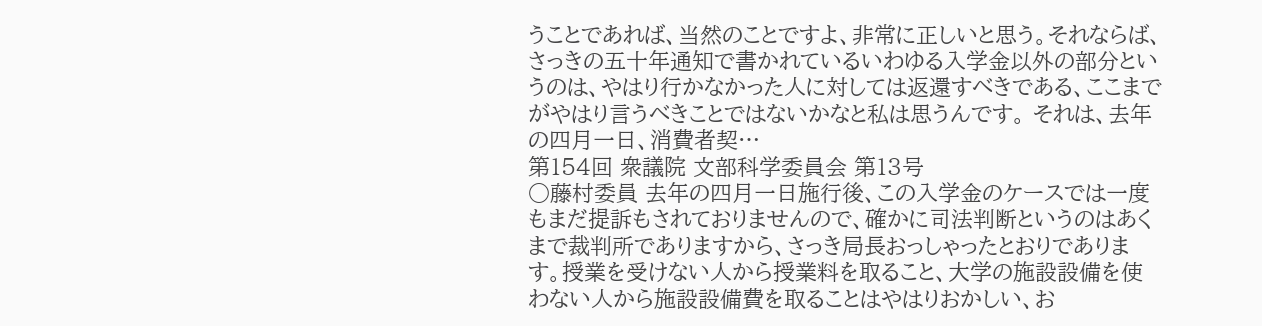うことであれば、当然のことですよ、非常に正しいと思う。それならば、さっきの五十年通知で書かれているいわゆる入学金以外の部分というのは、やはり行かなかった人に対しては返還すべきである、ここまでがやはり言うべきことではないかなと私は思うんです。 それは、去年の四月一日、消費者契…
第154回 衆議院 文部科学委員会 第13号
○藤村委員 去年の四月一日施行後、この入学金のケースでは一度もまだ提訴もされておりませんので、確かに司法判断というのはあくまで裁判所でありますから、さっき局長おっしゃったとおりであります。授業を受けない人から授業料を取ること、大学の施設設備を使わない人から施設設備費を取ることはやはりおかしい、お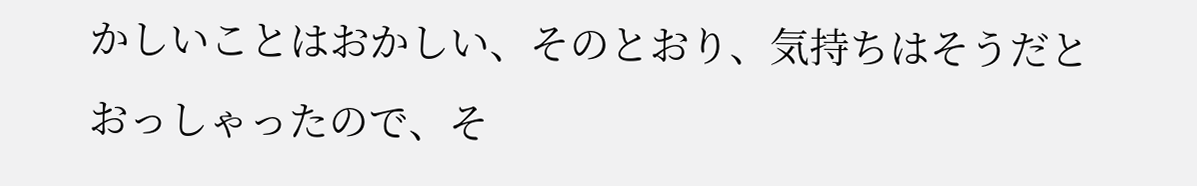かしいことはおかしい、そのとおり、気持ちはそうだとおっしゃったので、そ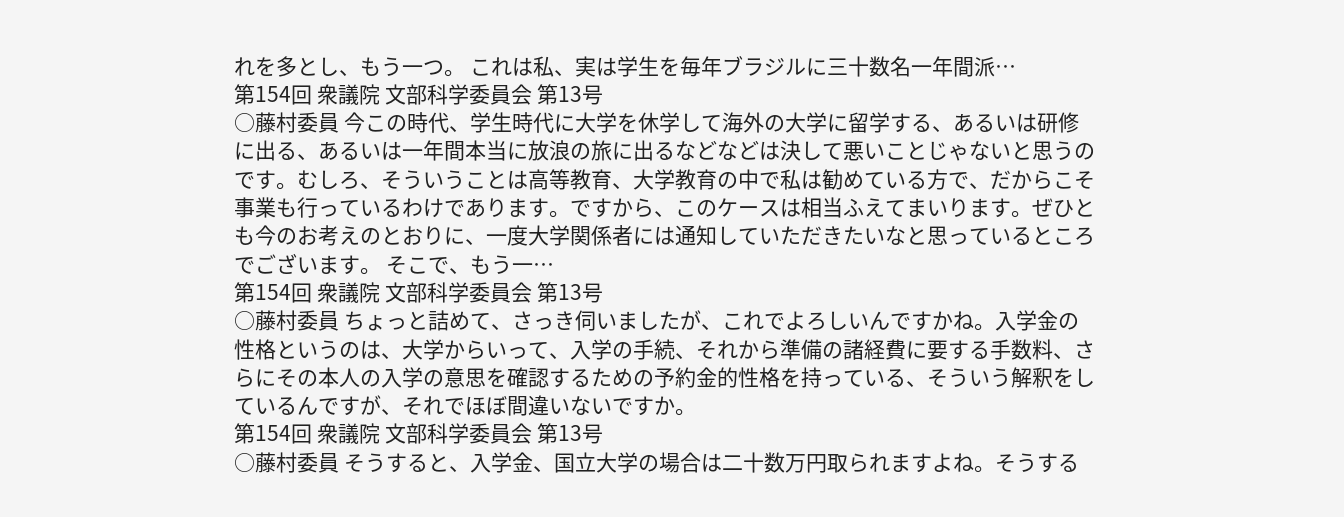れを多とし、もう一つ。 これは私、実は学生を毎年ブラジルに三十数名一年間派…
第154回 衆議院 文部科学委員会 第13号
○藤村委員 今この時代、学生時代に大学を休学して海外の大学に留学する、あるいは研修に出る、あるいは一年間本当に放浪の旅に出るなどなどは決して悪いことじゃないと思うのです。むしろ、そういうことは高等教育、大学教育の中で私は勧めている方で、だからこそ事業も行っているわけであります。ですから、このケースは相当ふえてまいります。ぜひとも今のお考えのとおりに、一度大学関係者には通知していただきたいなと思っているところでございます。 そこで、もう一…
第154回 衆議院 文部科学委員会 第13号
○藤村委員 ちょっと詰めて、さっき伺いましたが、これでよろしいんですかね。入学金の性格というのは、大学からいって、入学の手続、それから準備の諸経費に要する手数料、さらにその本人の入学の意思を確認するための予約金的性格を持っている、そういう解釈をしているんですが、それでほぼ間違いないですか。
第154回 衆議院 文部科学委員会 第13号
○藤村委員 そうすると、入学金、国立大学の場合は二十数万円取られますよね。そうする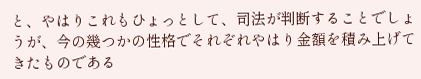と、やはりこれもひょっとして、司法が判断することでしょうが、今の幾つかの性格でそれぞれやはり金額を積み上げてきたものである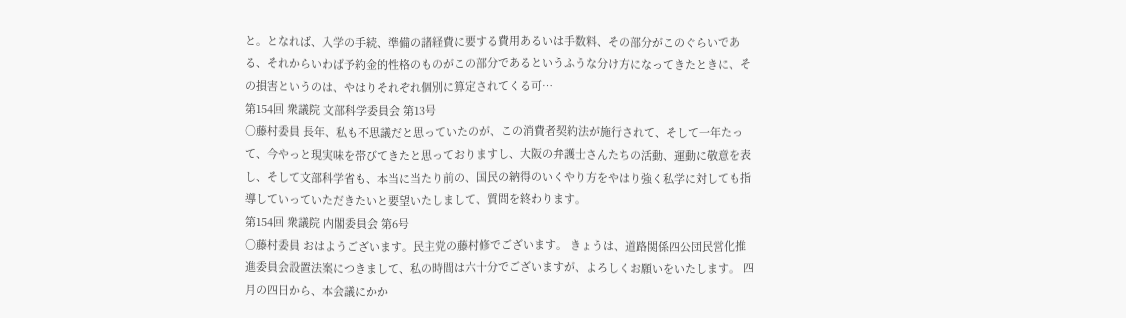と。となれば、入学の手続、準備の諸経費に要する費用あるいは手数料、その部分がこのぐらいである、それからいわば予約金的性格のものがこの部分であるというふうな分け方になってきたときに、その損害というのは、やはりそれぞれ個別に算定されてくる可…
第154回 衆議院 文部科学委員会 第13号
○藤村委員 長年、私も不思議だと思っていたのが、この消費者契約法が施行されて、そして一年たって、今やっと現実味を帯びてきたと思っておりますし、大阪の弁護士さんたちの活動、運動に敬意を表し、そして文部科学省も、本当に当たり前の、国民の納得のいくやり方をやはり強く私学に対しても指導していっていただきたいと要望いたしまして、質問を終わります。
第154回 衆議院 内閣委員会 第6号
○藤村委員 おはようございます。民主党の藤村修でございます。 きょうは、道路関係四公団民営化推進委員会設置法案につきまして、私の時間は六十分でございますが、よろしくお願いをいたします。 四月の四日から、本会議にかか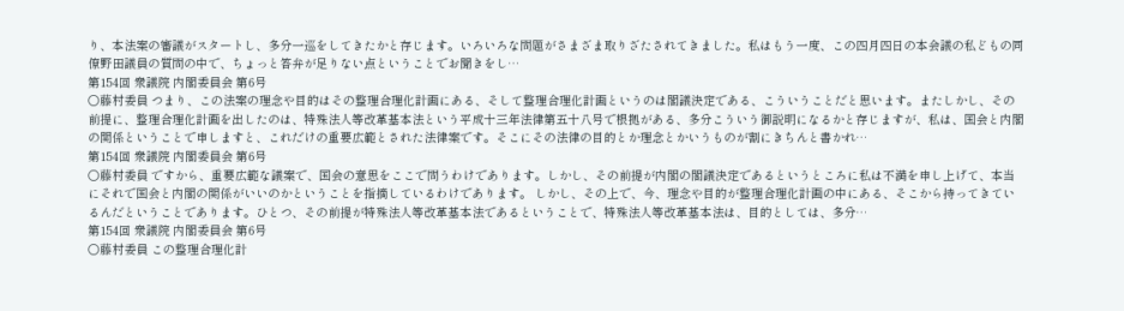り、本法案の審議がスタートし、多分一巡をしてきたかと存じます。いろいろな問題がさまざま取りざたされてきました。私はもう一度、この四月四日の本会議の私どもの同僚野田議員の質問の中で、ちょっと答弁が足りない点ということでお聞きをし…
第154回 衆議院 内閣委員会 第6号
○藤村委員 つまり、この法案の理念や目的はその整理合理化計画にある、そして整理合理化計画というのは閣議決定である、こういうことだと思います。またしかし、その前提に、整理合理化計画を出したのは、特殊法人等改革基本法という平成十三年法律第五十八号で根拠がある、多分こういう御説明になるかと存じますが、私は、国会と内閣の関係ということで申しますと、これだけの重要広範とされた法律案です。そこにその法律の目的とか理念とかいうものが割にきちんと書かれ…
第154回 衆議院 内閣委員会 第6号
○藤村委員 ですから、重要広範な議案で、国会の意思をここで問うわけであります。しかし、その前提が内閣の閣議決定であるというところに私は不満を申し上げて、本当にそれで国会と内閣の関係がいいのかということを指摘しているわけであります。 しかし、その上で、今、理念や目的が整理合理化計画の中にある、そこから持ってきているんだということであります。ひとつ、その前提が特殊法人等改革基本法であるということで、特殊法人等改革基本法は、目的としては、多分…
第154回 衆議院 内閣委員会 第6号
○藤村委員 この整理合理化計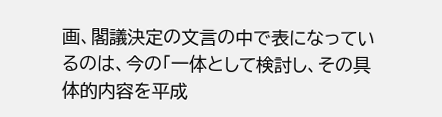画、閣議決定の文言の中で表になっているのは、今の「一体として検討し、その具体的内容を平成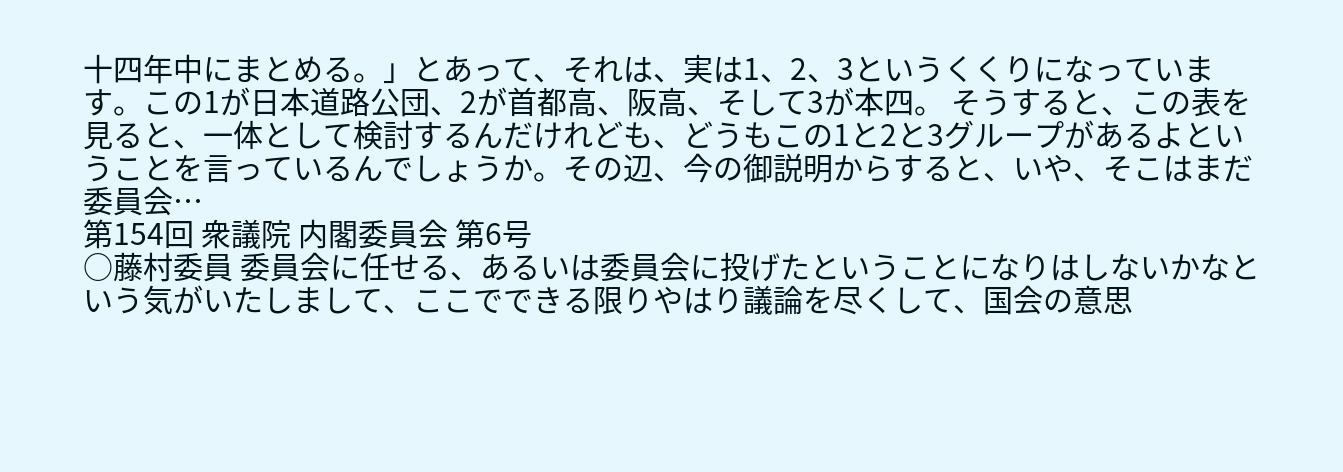十四年中にまとめる。」とあって、それは、実は1、2、3というくくりになっています。この1が日本道路公団、2が首都高、阪高、そして3が本四。 そうすると、この表を見ると、一体として検討するんだけれども、どうもこの1と2と3グループがあるよということを言っているんでしょうか。その辺、今の御説明からすると、いや、そこはまだ委員会…
第154回 衆議院 内閣委員会 第6号
○藤村委員 委員会に任せる、あるいは委員会に投げたということになりはしないかなという気がいたしまして、ここでできる限りやはり議論を尽くして、国会の意思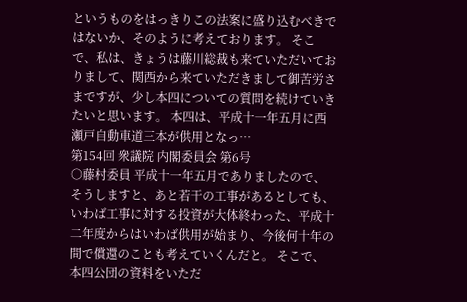というものをはっきりこの法案に盛り込むべきではないか、そのように考えております。 そこで、私は、きょうは藤川総裁も来ていただいておりまして、関西から来ていただきまして御苦労さまですが、少し本四についての質問を続けていきたいと思います。 本四は、平成十一年五月に西瀬戸自動車道三本が供用となっ…
第154回 衆議院 内閣委員会 第6号
○藤村委員 平成十一年五月でありましたので、そうしますと、あと若干の工事があるとしても、いわば工事に対する投資が大体終わった、平成十二年度からはいわば供用が始まり、今後何十年の間で償還のことも考えていくんだと。 そこで、本四公団の資料をいただ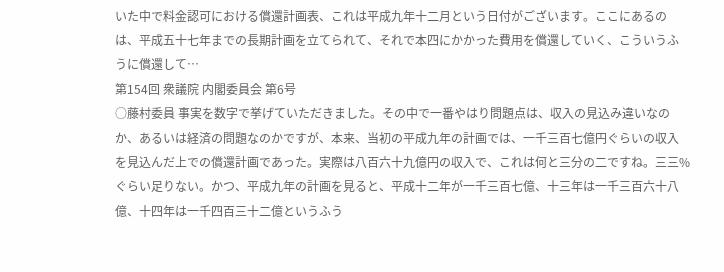いた中で料金認可における償還計画表、これは平成九年十二月という日付がございます。ここにあるのは、平成五十七年までの長期計画を立てられて、それで本四にかかった費用を償還していく、こういうふうに償還して…
第154回 衆議院 内閣委員会 第6号
○藤村委員 事実を数字で挙げていただきました。その中で一番やはり問題点は、収入の見込み違いなのか、あるいは経済の問題なのかですが、本来、当初の平成九年の計画では、一千三百七億円ぐらいの収入を見込んだ上での償還計画であった。実際は八百六十九億円の収入で、これは何と三分の二ですね。三三%ぐらい足りない。かつ、平成九年の計画を見ると、平成十二年が一千三百七億、十三年は一千三百六十八億、十四年は一千四百三十二億というふう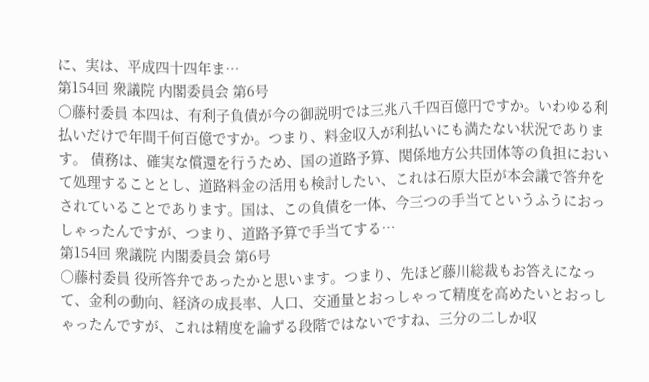に、実は、平成四十四年ま…
第154回 衆議院 内閣委員会 第6号
○藤村委員 本四は、有利子負債が今の御説明では三兆八千四百億円ですか。いわゆる利払いだけで年間千何百億ですか。つまり、料金収入が利払いにも満たない状況であります。 債務は、確実な償還を行うため、国の道路予算、関係地方公共団体等の負担において処理することとし、道路料金の活用も検討したい、これは石原大臣が本会議で答弁をされていることであります。国は、この負債を一体、今三つの手当てというふうにおっしゃったんですが、つまり、道路予算で手当てする…
第154回 衆議院 内閣委員会 第6号
○藤村委員 役所答弁であったかと思います。つまり、先ほど藤川総裁もお答えになって、金利の動向、経済の成長率、人口、交通量とおっしゃって精度を高めたいとおっしゃったんですが、これは精度を論ずる段階ではないですね、三分の二しか収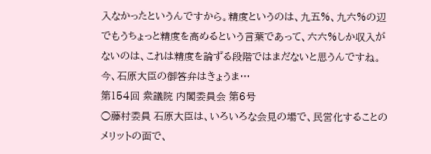入なかったというんですから。精度というのは、九五%、九六%の辺でもうちょっと精度を高めるという言葉であって、六六%しか収入がないのは、これは精度を論ずる段階ではまだないと思うんですね。 今、石原大臣の御答弁はきょうま…
第154回 衆議院 内閣委員会 第6号
○藤村委員 石原大臣は、いろいろな会見の場で、民営化することのメリットの面で、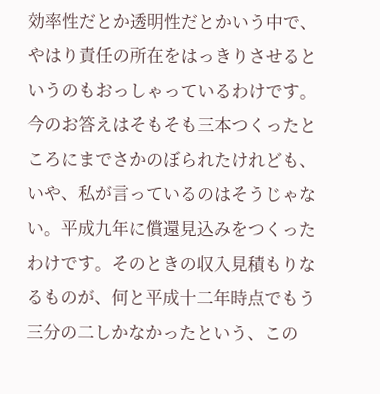効率性だとか透明性だとかいう中で、やはり責任の所在をはっきりさせるというのもおっしゃっているわけです。 今のお答えはそもそも三本つくったところにまでさかのぼられたけれども、いや、私が言っているのはそうじゃない。平成九年に償還見込みをつくったわけです。そのときの収入見積もりなるものが、何と平成十二年時点でもう三分の二しかなかったという、この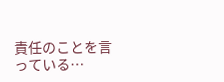責任のことを言っている…